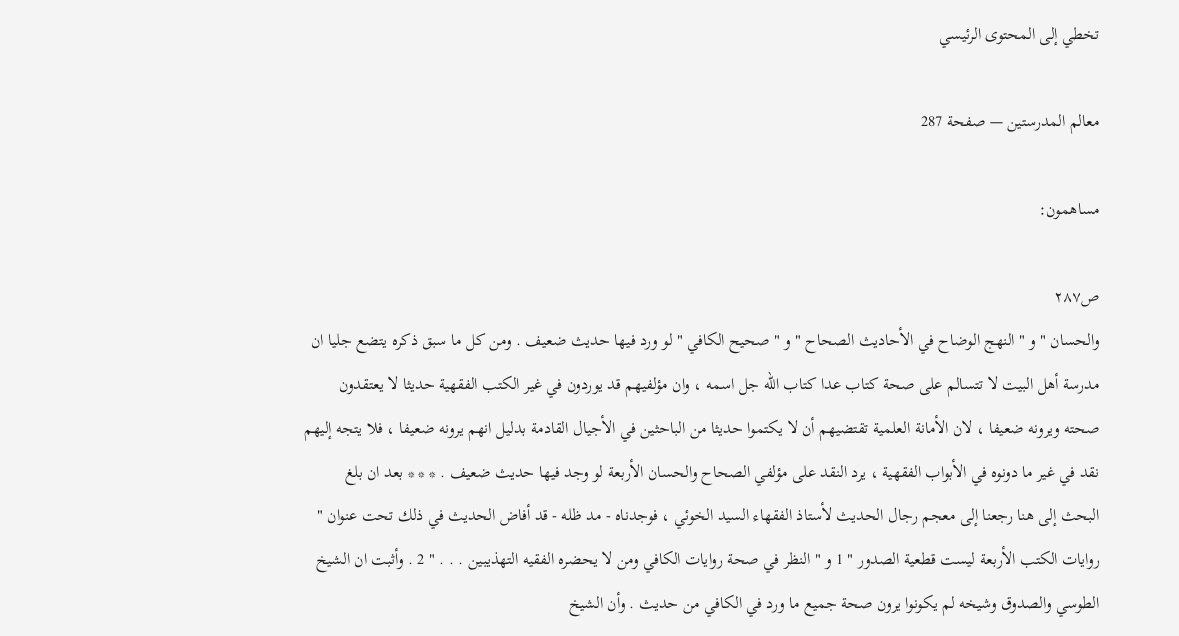تخطي إلى المحتوى الرئيسي

معالم المدرستين — صفحة 287

مساهمون:

ص٢٨٧
والحسان " و " النهج الوضاح في الأحاديث الصحاح " و " صحيح الكافي " لو ورد فيها حديث ضعيف . ومن كل ما سبق ذكره يتضع جليا ان مدرسة أهل البيت لا تتسالم على صحة كتاب عدا كتاب الله جل اسمه ، وان مؤلفيهم قد يوردون في غير الكتب الفقهية حديثا لا يعتقدون صحته ويرونه ضعيفا ، لان الأمانة العلمية تقتضيهم أن لا يكتموا حديثا من الباحثين في الأجيال القادمة بدليل انهم يرونه ضعيفا ، فلا يتجه إليهم نقد في غير ما دونوه في الأبواب الفقهية ، يرد النقد على مؤلفي الصحاح والحسان الأربعة لو وجد فيها حديث ضعيف . * * * بعد ان بلغ البحث إلى هنا رجعنا إلى معجم رجال الحديث لأستاذ الفقهاء السيد الخوئي ، فوجدناه - مد ظله - قد أفاض الحديث في ذلك تحت عنوان " روايات الكتب الأربعة ليست قطعية الصدور " 1 و " النظر في صحة روايات الكافي ومن لا يحضره الفقيه التهذيبين . . . " 2 . وأثبت ان الشيخ الطوسي والصدوق وشيخه لم يكونوا يرون صحة جميع ما ورد في الكافي من حديث . وأن الشيخ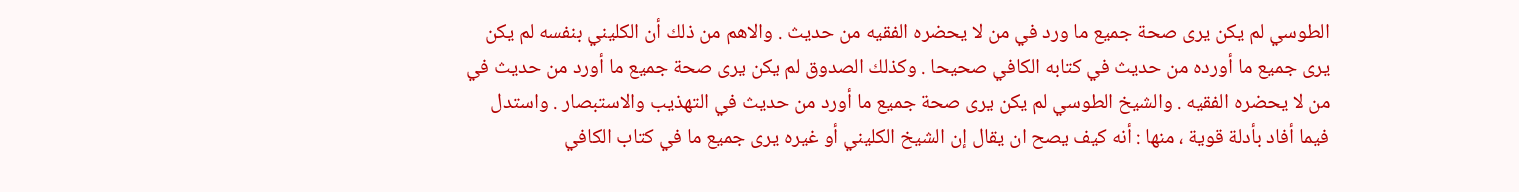الطوسي لم يكن يرى صحة جميع ما ورد في من لا يحضره الفقيه من حديث . والاهم من ذلك أن الكليني بنفسه لم يكن يرى جميع ما أورده من حديث في كتابه الكافي صحيحا . وكذلك الصدوق لم يكن يرى صحة جميع ما أورد من حديث في من لا يحضره الفقيه . والشيخ الطوسي لم يكن يرى صحة جميع ما أورد من حديث في التهذيب والاستبصار . واستدل فيما أفاد بأدلة قوية ، منها : أنه كيف يصح ان يقال إن الشيخ الكليني أو غيره يرى جميع ما في كتاب الكافي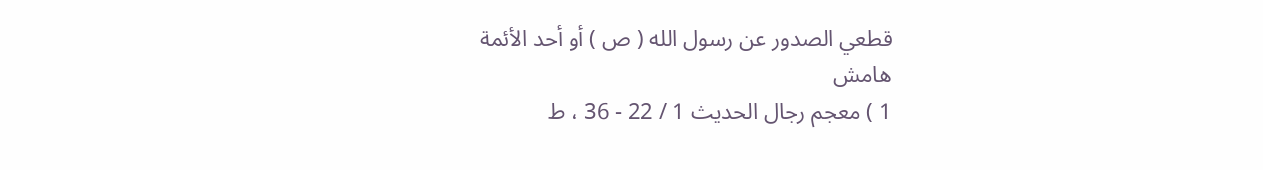قطعي الصدور عن رسول الله ( ص ) أو أحد الأئمة
هامش
1 ) معجم رجال الحديث 1 / 22 - 36 ، ط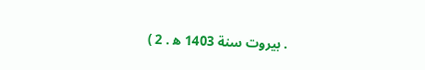. بيروت سنة 1403 ه‍ . 2 )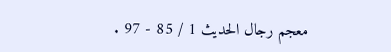معجم رجال الحديث 1 / 85 - 97 .